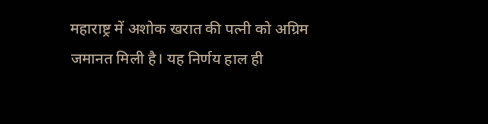महाराष्ट्र में अशोक खरात की पत्नी को अग्रिम जमानत मिली है। यह निर्णय हाल ही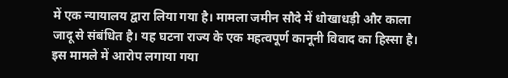में एक न्यायालय द्वारा लिया गया है। मामला जमीन सौदे में धोखाधड़ी और काला जादू से संबंधित है। यह घटना राज्य के एक महत्वपूर्ण कानूनी विवाद का हिस्सा है।
इस मामले में आरोप लगाया गया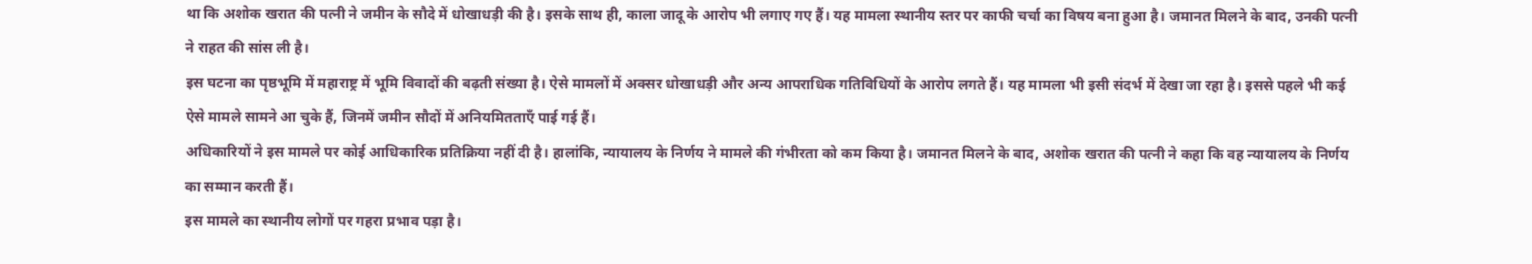था कि अशोक खरात की पत्नी ने जमीन के सौदे में धोखाधड़ी की है। इसके साथ ही, काला जादू के आरोप भी लगाए गए हैं। यह मामला स्थानीय स्तर पर काफी चर्चा का विषय बना हुआ है। जमानत मिलने के बाद, उनकी पत्नी ने राहत की सांस ली है।
इस घटना का पृष्ठभूमि में महाराष्ट्र में भूमि विवादों की बढ़ती संख्या है। ऐसे मामलों में अक्सर धोखाधड़ी और अन्य आपराधिक गतिविधियों के आरोप लगते हैं। यह मामला भी इसी संदर्भ में देखा जा रहा है। इससे पहले भी कई ऐसे मामले सामने आ चुके हैं, जिनमें जमीन सौदों में अनियमितताएँ पाई गई हैं।
अधिकारियों ने इस मामले पर कोई आधिकारिक प्रतिक्रिया नहीं दी है। हालांकि, न्यायालय के निर्णय ने मामले की गंभीरता को कम किया है। जमानत मिलने के बाद, अशोक खरात की पत्नी ने कहा कि वह न्यायालय के निर्णय का सम्मान करती हैं।
इस मामले का स्थानीय लोगों पर गहरा प्रभाव पड़ा है।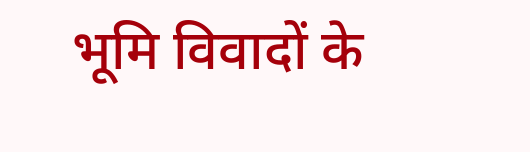भूमि विवादों के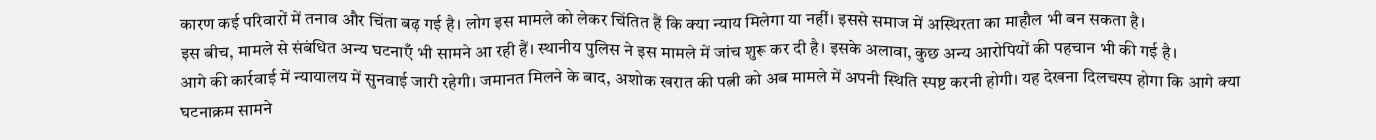कारण कई परिवारों में तनाव और चिंता बढ़ गई है। लोग इस मामले को लेकर चिंतित हैं कि क्या न्याय मिलेगा या नहीं। इससे समाज में अस्थिरता का माहौल भी बन सकता है।
इस बीच, मामले से संबंधित अन्य घटनाएँ भी सामने आ रही हैं। स्थानीय पुलिस ने इस मामले में जांच शुरू कर दी है। इसके अलावा, कुछ अन्य आरोपियों की पहचान भी की गई है।
आगे की कार्रवाई में न्यायालय में सुनवाई जारी रहेगी। जमानत मिलने के बाद, अशोक खरात की पत्नी को अब मामले में अपनी स्थिति स्पष्ट करनी होगी। यह देखना दिलचस्प होगा कि आगे क्या घटनाक्रम सामने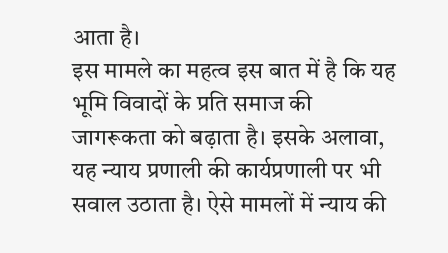आता है।
इस मामले का महत्व इस बात में है कि यह भूमि विवादों के प्रति समाज की जागरूकता को बढ़ाता है। इसके अलावा, यह न्याय प्रणाली की कार्यप्रणाली पर भी सवाल उठाता है। ऐसे मामलों में न्याय की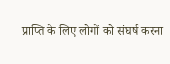प्राप्ति के लिए लोगों को संघर्ष करना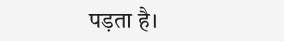पड़ता है।